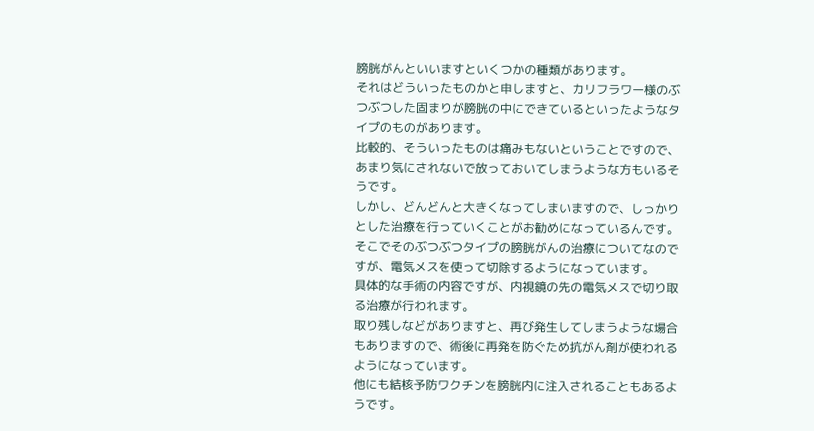膀胱がんといいますといくつかの種類があります。
それはどういったものかと申しますと、カリフラワー様のぶつぶつした固まりが膀胱の中にできているといったようなタイプのものがあります。
比較的、そういったものは痛みもないということですので、あまり気にされないで放っておいてしまうような方もいるそうです。
しかし、どんどんと大きくなってしまいますので、しっかりとした治療を行っていくことがお勧めになっているんです。
そこでそのぶつぶつタイプの膀胱がんの治療についてなのですが、電気メスを使って切除するようになっています。
具体的な手術の内容ですが、内視鏡の先の電気メスで切り取る治療が行われます。
取り残しなどがありますと、再び発生してしまうような場合もありますので、術後に再発を防ぐため抗がん剤が使われるようになっています。
他にも結核予防ワクチンを膀胱内に注入されることもあるようです。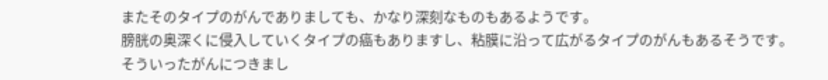またそのタイプのがんでありましても、かなり深刻なものもあるようです。
膀胱の奥深くに侵入していくタイプの癌もありますし、粘膜に沿って広がるタイプのがんもあるそうです。
そういったがんにつきまし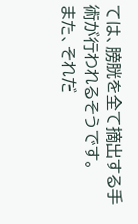ては、膀胱を全て摘出する手術が行われるそうです。
また、それだ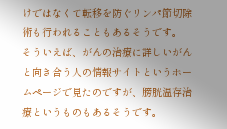けではなくて転移を防ぐリンパ節切除術も行われることもあるそうです。
そういえば、がんの治療に詳しいがんと向き合う人の情報サイトというホームページで見たのですが、膀胱温存治療というものもあるそうです。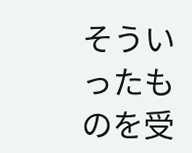そういったものを受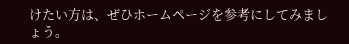けたい方は、ぜひホームページを参考にしてみましょう。